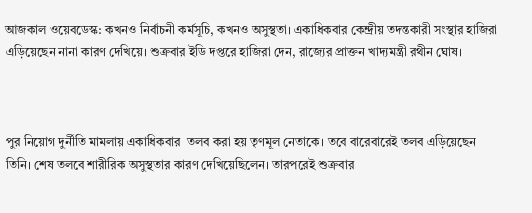আজকাল ওয়েবডেস্ক: কখনও নির্বাচনী কর্মসূচি, কখনও অসুস্থতা। একাধিকবার কেন্দ্রীয় তদন্তকারী সংস্থার হাজিরা এড়িয়েছেন নানা কারণ দেখিয়ে। শুক্রবার ইডি দপ্তরে হাজিরা দেন, রাজ্যের প্রাক্তন খাদ্যমন্ত্রী রথীন ঘোষ।



পুর নিয়োগ দুর্নীতি মামলায় একাধিকবার  তলব করা হয় তৃণমূল নেতাকে। তবে বারেবারেই তলব এড়িয়েছেন তিনি। শেষ তলবে শারীরিক অসুস্থতার কারণ দেখিয়েছিলেন। তারপরেই শুক্রবার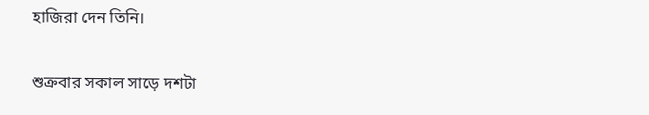হাজিরা দেন তিনি।

শুক্রবার সকাল সাড়ে দশটা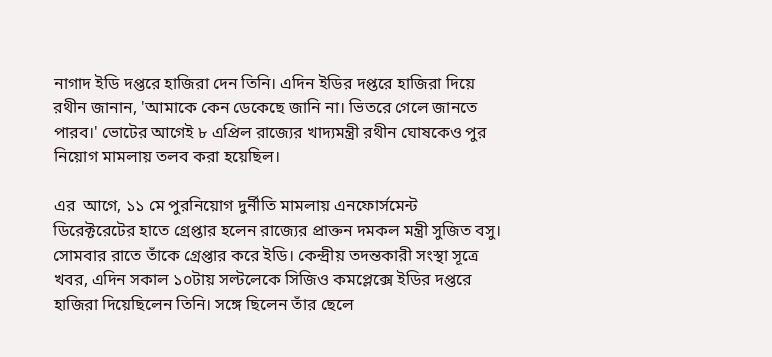নাগাদ ইডি দপ্তরে হাজিরা দেন তিনি। এদিন ইডির দপ্তরে হাজিরা দিয়ে রথীন জানান, 'আমাকে কেন ডেকেছে জানি না। ভিতরে গেলে জানতে পারব।' ভোটের আগেই ৮ এপ্রিল রাজ্যের খাদ্যমন্ত্রী রথীন ঘোষকেও পুর নিয়োগ মামলায় তলব করা হয়েছিল।

এর  আগে, ১১ মে পুরনিয়োগ দুর্নীতি মামলায় এনফোর্সমেন্ট ডিরেক্টরেটের হাতে গ্রেপ্তার হলেন রাজ্যের প্রাক্তন দমকল মন্ত্রী সুজিত বসু। সোমবার রাতে তাঁকে গ্রেপ্তার করে ইডি। কেন্দ্রীয় তদন্তকারী সংস্থা সূত্রে খবর, এদিন সকাল ১০টায় সল্টলেকে সিজিও কমপ্লেক্সে ইডির দপ্তরে হাজিরা দিয়েছিলেন তিনি। সঙ্গে ছিলেন তাঁর ছেলে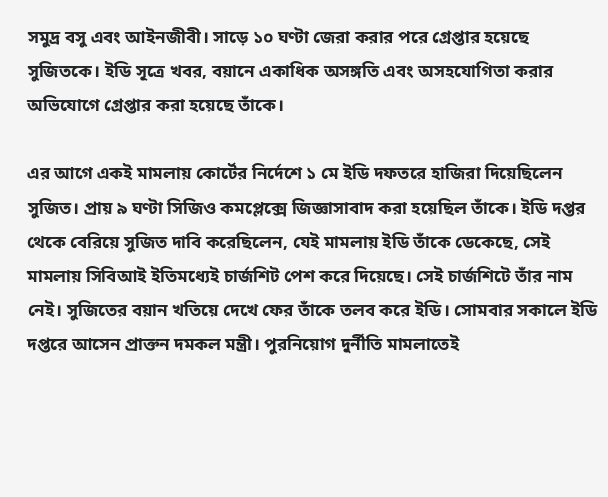সমুদ্র বসু এবং আইনজীবী। সাড়ে ১০ ঘণ্টা জেরা করার পরে গ্রেপ্তার হয়েছে সুজিতকে। ইডি সূত্রে খবর, বয়ানে একাধিক অসঙ্গতি এবং অসহযোগিতা করার অভিযোগে গ্রেপ্তার করা হয়েছে তাঁকে।

এর আগে একই মামলায় কোর্টের নির্দেশে ১ মে ইডি দফতরে হাজিরা দিয়েছিলেন সুজিত। প্রায় ৯ ঘণ্টা সিজিও কমপ্লেক্সে জিজ্ঞাসাবাদ করা হয়েছিল তাঁকে। ইডি দপ্তর থেকে বেরিয়ে সুজিত দাবি করেছিলেন, যেই মামলায় ইডি তাঁকে ডেকেছে, সেই মামলায় সিবিআই ইতিমধ্যেই চার্জশিট পেশ করে দিয়েছে। সেই চার্জশিটে তাঁর নাম নেই। সুজিতের বয়ান খতিয়ে দেখে ফের তাঁকে তলব করে ইডি। সোমবার সকালে ইডি দপ্তরে আসেন প্রাক্তন দমকল মন্ত্রী। পুরনিয়োগ দুর্নীতি মামলাতেই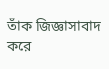তাঁক জিজ্ঞাসাবাদ করে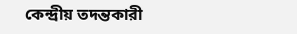কেন্দ্রীয় তদন্তকারী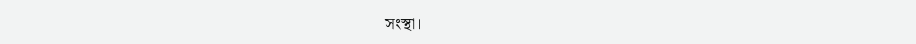সংস্থা।